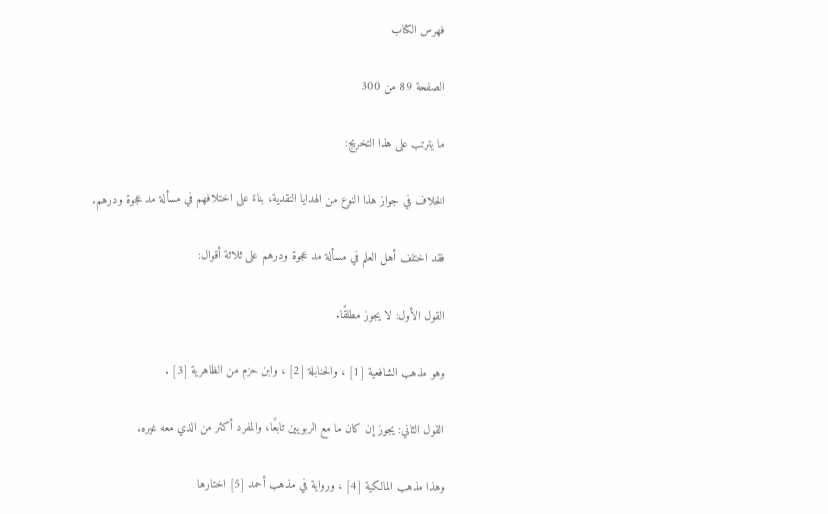فهرس الكتاب

الصفحة 89 من 300

ما يترتب على هذا التخريج:

الخلاف في جواز هذا النوع من الهدايا النقدية، بناءً على اختلافهم في مسألة مد عجوة ودرهم.

فقد اختلف أهل العلم في مسألة مد عجوة ودرهم على ثلاثة أقوال:

القول الأول: لا يجوز مطلقًا.

وهو مذهب الشافعية [1] ، والحنابلة [2] ، وابن حزم من الظاهرية [3] .

القول الثاني: يجوز إن كان ما مع الربويين تابعًا، والمفرد أكثر من الذي معه غيره.

وهذا مذهب المالكية [4] ، ورواية في مذهب أحمد [5] اختارها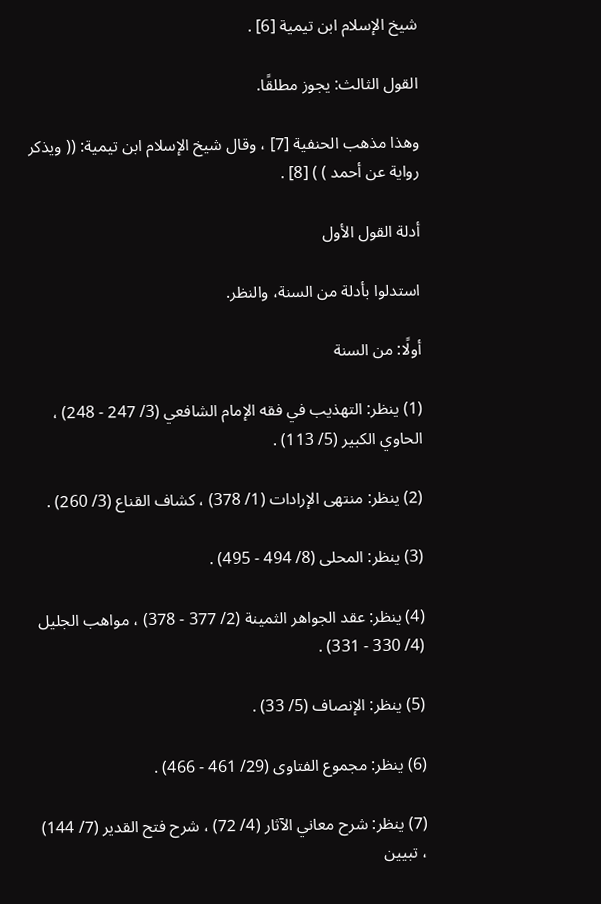شيخ الإسلام ابن تيمية [6] .

القول الثالث: يجوز مطلقًا.

وهذا مذهب الحنفية [7] ، وقال شيخ الإسلام ابن تيمية: (( ويذكر رواية عن أحمد ) ) [8] .

أدلة القول الأول

استدلوا بأدلة من السنة، والنظر.

أولًا: من السنة

(1) ينظر: التهذيب في فقه الإمام الشافعي (3/ 247 - 248) ، الحاوي الكبير (5/ 113) .

(2) ينظر: منتهى الإرادات (1/ 378) ، كشاف القناع (3/ 260) .

(3) ينظر: المحلى (8/ 494 - 495) .

(4) ينظر: عقد الجواهر الثمينة (2/ 377 - 378) ، مواهب الجليل (4/ 330 - 331) .

(5) ينظر: الإنصاف (5/ 33) .

(6) ينظر: مجموع الفتاوى (29/ 461 - 466) .

(7) ينظر: شرح معاني الآثار (4/ 72) ، شرح فتح القدير (7/ 144) ، تبيين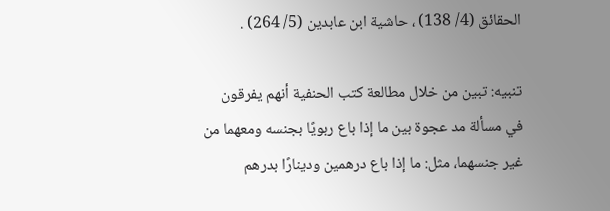الحقائق (4/ 138) ، حاشية ابن عابدين (5/ 264) .

تنبيه: تبين من خلال مطالعة كتب الحنفية أنهم يفرقون في مسألة مد عجوة بين ما إذا باع ربويًا بجنسه ومعهما من غير جنسهما، مثل: ما إذا باع درهمين ودينارًا بدرهم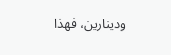ودينارين، فهذا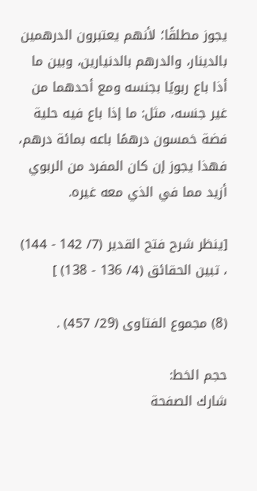يجوز مطلقًا؛ لأنهم يعتبرون الدرهمين بالدينار، والدرهم بالدنيارين، وبين ما أذا باع ربويًا بجنسه ومع أحدهما من غير جنسه، مثل: ما إذا باع فيه حلية فضة خمسون درهمًا باعه بمائة درهم، فهذا يجوز إن كان المفرد من الربوي أزيد مما في الذي معه غيره.

[ينظر شرح فتح القدير (7/ 142 - 144) ، تبين الحقائق (4/ 136 - 138) ]

(8) مجموع الفتاوى (29/ 457) .

حجم الخط:
شارك الصفحة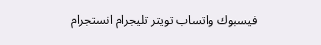فيسبوك واتساب تويتر تليجرام انستجرام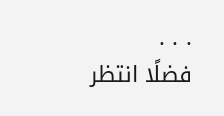. . .
فضلًا انتظر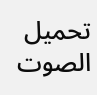تحميل الصوت